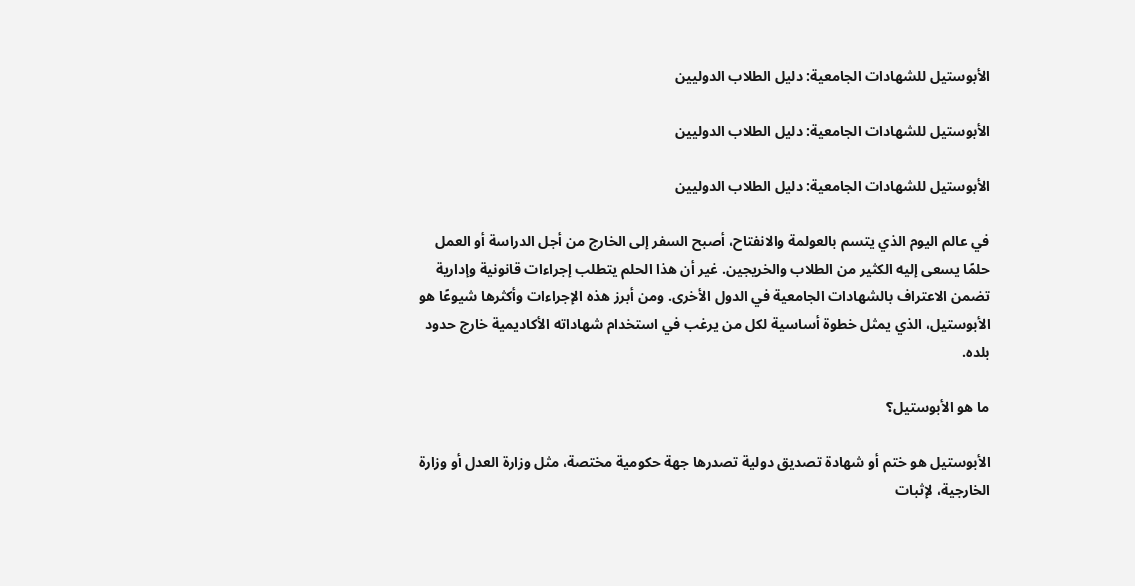الأبوستيل للشهادات الجامعية: دليل الطلاب الدوليين

الأبوستيل للشهادات الجامعية: دليل الطلاب الدوليين

الأبوستيل للشهادات الجامعية: دليل الطلاب الدوليين

في عالم اليوم الذي يتسم بالعولمة والانفتاح، أصبح السفر إلى الخارج من أجل الدراسة أو العمل حلمًا يسعى إليه الكثير من الطلاب والخريجين. غير أن هذا الحلم يتطلب إجراءات قانونية وإدارية تضمن الاعتراف بالشهادات الجامعية في الدول الأخرى. ومن أبرز هذه الإجراءات وأكثرها شيوعًا هو الأبوستيل، الذي يمثل خطوة أساسية لكل من يرغب في استخدام شهاداته الأكاديمية خارج حدود بلده.

ما هو الأبوستيل؟

الأبوستيل هو ختم أو شهادة تصديق دولية تصدرها جهة حكومية مختصة، مثل وزارة العدل أو وزارة الخارجية، لإثبات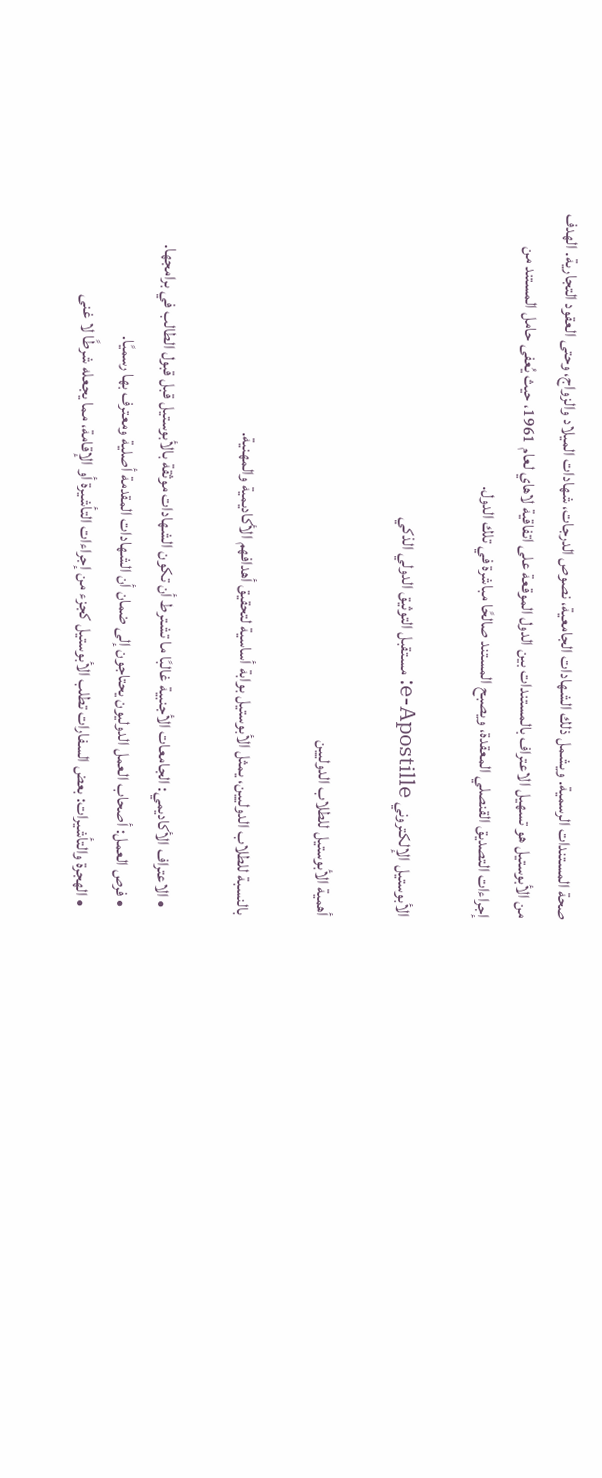صحة المستندات الرسمية. ويشمل ذلك الشهادات الجامعية، نصوص الدرجات، شهادات الميلاد والزواج، وحتى العقود التجارية. الهدف من الأبوستيل هو تسهيل الاعتراف بالمستندات بين الدول الموقعة على اتفاقية لاهاي لعام 1961، حيث يُعفى حامل المستند من إجراءات التصديق القنصلي المعقدة، ويصبح المستند صالحًا مباشرة في تلك الدول.

الأبوستيل الإلكتروني e-Apostille: مستقبل التوثيق الدولي الذكي

أهمية الأبوستيل للطلاب الدوليين

بالنسبة للطلاب الدوليين، يمثل الأبوستيل بوابة أساسية لتحقيق أهدافهم الأكاديمية والمهنية.

  • الاعتراف الأكاديمي: الجامعات الأجنبية غالبًا ما تشترط أن تكون الشهادات موثقة بالأبوستيل قبل قبول الطالب في برامجها.
  • فرص العمل: أصحاب العمل الدوليون يحتاجون إلى ضمان أن الشهادات المقدمة أصلية ومعترف بها رسميًا.
  • الهجرة والتأشيرات: بعض السفارات تطلب الأبوستيل كجزء من إجراءات التأشيرة أو الإقامة، مما يجعله شرطًا لا غنى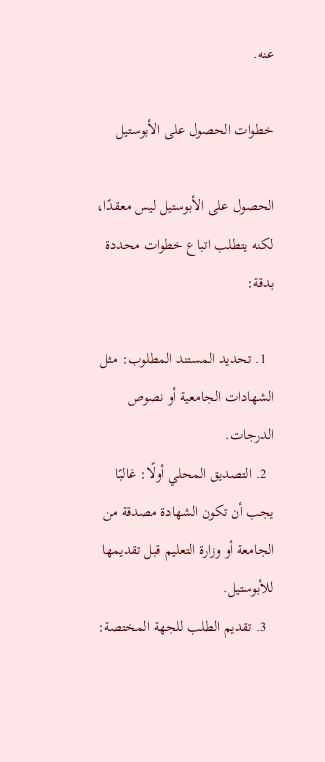عنه.

خطوات الحصول على الأبوستيل

الحصول على الأبوستيل ليس معقدًا، لكنه يتطلب اتباع خطوات محددة بدقة:

  1. تحديد المستند المطلوب: مثل الشهادات الجامعية أو نصوص الدرجات.
  2. التصديق المحلي أولًا: غالبًا يجب أن تكون الشهادة مصدقة من الجامعة أو وزارة التعليم قبل تقديمها للأبوستيل.
  3. تقديم الطلب للجهة المختصة: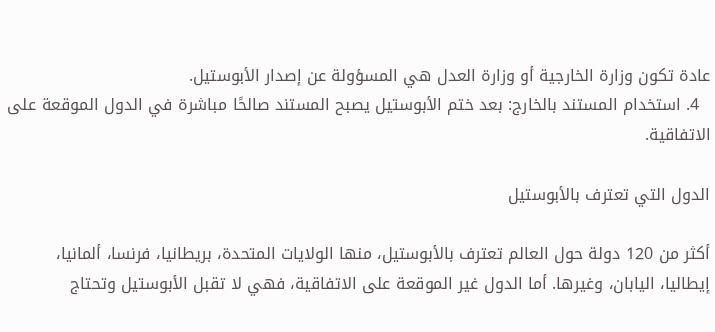عادة تكون وزارة الخارجية أو وزارة العدل هي المسؤولة عن إصدار الأبوستيل.
  4. استخدام المستند بالخارج: بعد ختم الأبوستيل يصبح المستند صالحًا مباشرة في الدول الموقعة على الاتفاقية.

الدول التي تعترف بالأبوستيل

أكثر من 120 دولة حول العالم تعترف بالأبوستيل، منها الولايات المتحدة، بريطانيا، فرنسا، ألمانيا، إيطاليا، اليابان، وغيرها. أما الدول غير الموقعة على الاتفاقية، فهي لا تقبل الأبوستيل وتحتاج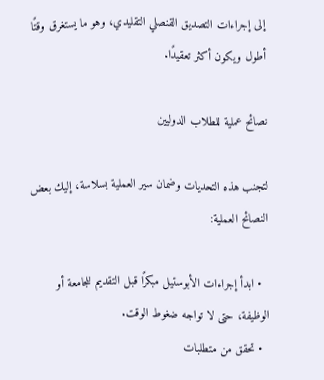إلى إجراءات التصديق القنصلي التقليدي، وهو ما يستغرق وقتًا أطول ويكون أكثر تعقيدًا.

نصائح عملية للطلاب الدوليين

لتجنب هذه التحديات وضمان سير العملية بسلاسة، إليك بعض النصائح العملية:

  • ابدأ إجراءات الأبوستيل مبكرًا قبل التقديم للجامعة أو الوظيفة، حتى لا تواجه ضغوط الوقت.
  • تحقق من متطلبات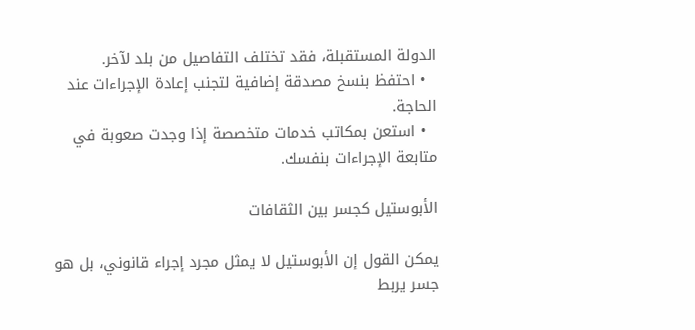الدولة المستقبلة، فقد تختلف التفاصيل من بلد لآخر.
  • احتفظ بنسخ مصدقة إضافية لتجنب إعادة الإجراءات عند الحاجة.
  • استعن بمكاتب خدمات متخصصة إذا وجدت صعوبة في متابعة الإجراءات بنفسك.

الأبوستيل كجسر بين الثقافات

يمكن القول إن الأبوستيل لا يمثل مجرد إجراء قانوني، بل هو جسر يربط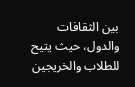بين الثقافات والدول، حيث يتيح للطلاب والخريجين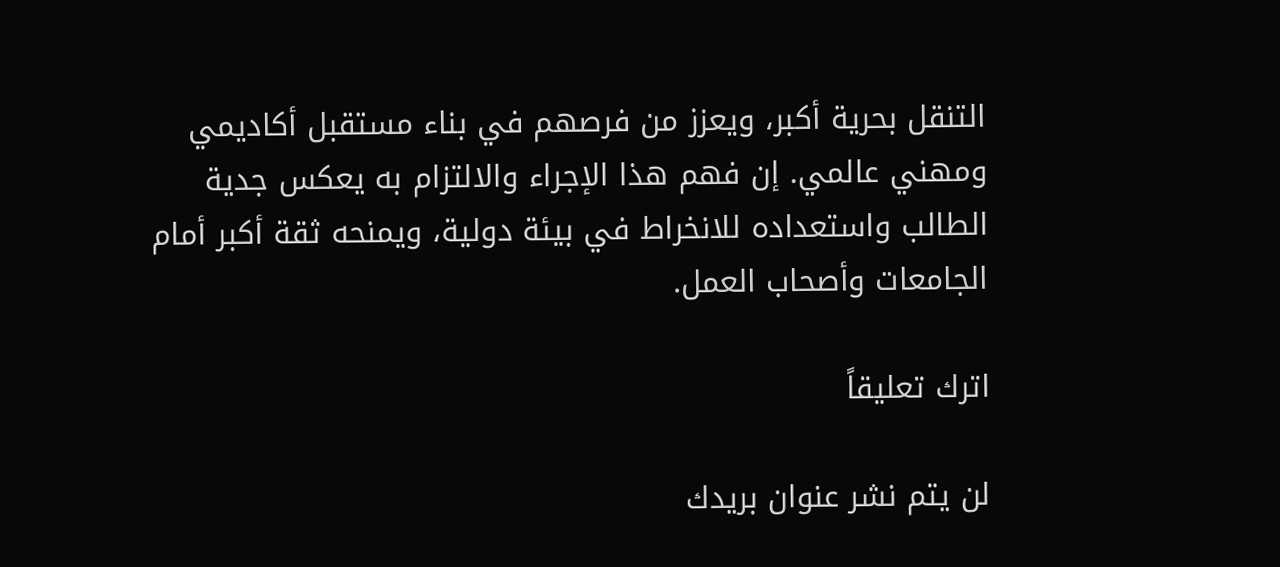التنقل بحرية أكبر، ويعزز من فرصهم في بناء مستقبل أكاديمي ومهني عالمي. إن فهم هذا الإجراء والالتزام به يعكس جدية الطالب واستعداده للانخراط في بيئة دولية، ويمنحه ثقة أكبر أمام الجامعات وأصحاب العمل.

اترك تعليقاً

لن يتم نشر عنوان بريدك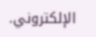الإلكتروني.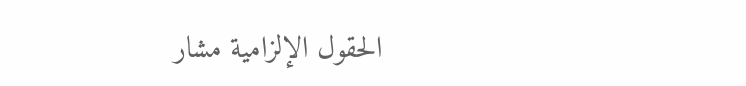الحقول الإلزامية مشار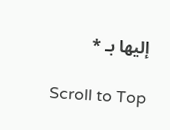إليها بـ *

Scroll to Top